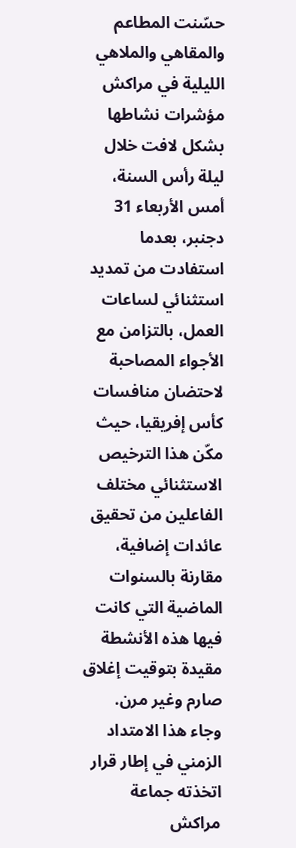حسّنت المطاعم والمقاهي والملاهي الليلية في مراكش مؤشرات نشاطها بشكل لافت خلال ليلة رأس السنة، أمس الأربعاء 31 دجنبر، بعدما استفادت من تمديد استثنائي لساعات العمل، بالتزامن مع الأجواء المصاحبة لاحتضان منافسات كأس إفريقيا، حيث مكّن هذا الترخيص الاستثنائي مختلف الفاعلين من تحقيق عائدات إضافية، مقارنة بالسنوات الماضية التي كانت فيها هذه الأنشطة مقيدة بتوقيت إغلاق صارم وغير مرن.
وجاء هذا الامتداد الزمني في إطار قرار اتخذته جماعة مراكش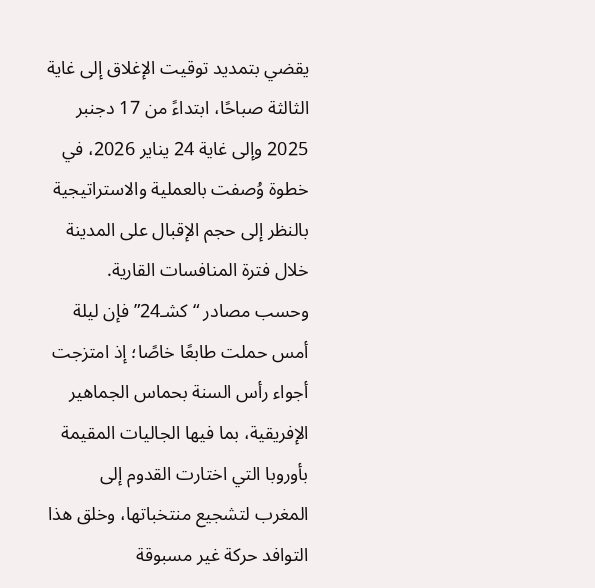يقضي بتمديد توقيت الإغلاق إلى غاية الثالثة صباحًا، ابتداءً من 17 دجنبر 2025 وإلى غاية 24 يناير 2026، في خطوة وُصفت بالعملية والاستراتيجية بالنظر إلى حجم الإقبال على المدينة خلال فترة المنافسات القارية.
وحسب مصادر “كشـ24” فإن ليلة أمس حملت طابعًا خاصًا؛ إذ امتزجت أجواء رأس السنة بحماس الجماهير الإفريقية، بما فيها الجاليات المقيمة بأوروبا التي اختارت القدوم إلى المغرب لتشجيع منتخباتها، وخلق هذا التوافد حركة غير مسبوقة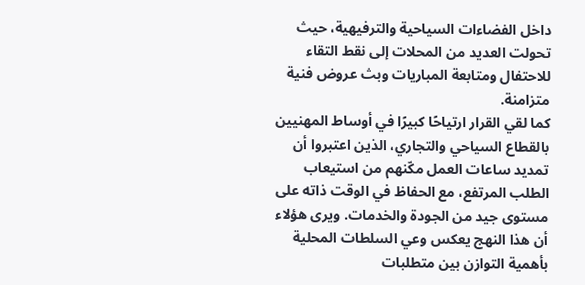داخل الفضاءات السياحية والترفيهية، حيث تحولت العديد من المحلات إلى نقط التقاء للاحتفال ومتابعة المباريات وبث عروض فنية متزامنة.
كما لقي القرار ارتياحًا كبيرًا في أوساط المهنيين بالقطاع السياحي والتجاري، الذين اعتبروا أن تمديد ساعات العمل مكّنهم من استيعاب الطلب المرتفع، مع الحفاظ في الوقت ذاته على مستوى جيد من الجودة والخدمات. ويرى هؤلاء أن هذا النهج يعكس وعي السلطات المحلية بأهمية التوازن بين متطلبات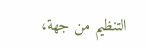التنظيم من جهة،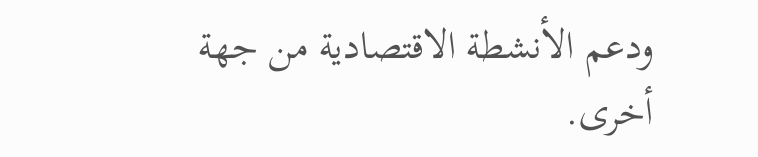ودعم الأنشطة الاقتصادية من جهة أخرى.